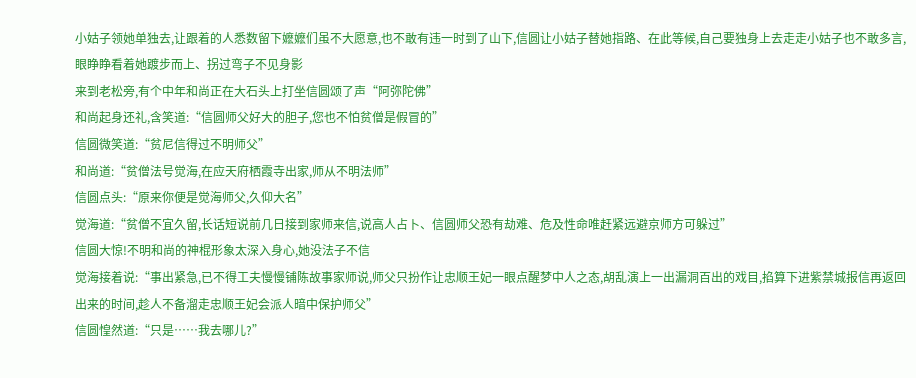小姑子领她单独去,让跟着的人悉数留下嬷嬷们虽不大愿意,也不敢有违一时到了山下,信圆让小姑子替她指路、在此等候,自己要独身上去走走小姑子也不敢多言,眼睁睁看着她踱步而上、拐过弯子不见身影
来到老松旁,有个中年和尚正在大石头上打坐信圆颂了声“阿弥陀佛”
和尚起身还礼,含笑道:“信圆师父好大的胆子,您也不怕贫僧是假冒的”
信圆微笑道:“贫尼信得过不明师父”
和尚道:“贫僧法号觉海,在应天府栖霞寺出家,师从不明法师”
信圆点头:“原来你便是觉海师父,久仰大名”
觉海道:“贫僧不宜久留,长话短说前几日接到家师来信,说高人占卜、信圆师父恐有劫难、危及性命唯赶紧远避京师方可躲过”
信圆大惊!不明和尚的神棍形象太深入身心,她没法子不信
觉海接着说:“事出紧急,已不得工夫慢慢铺陈故事家师说,师父只扮作让忠顺王妃一眼点醒梦中人之态,胡乱演上一出漏洞百出的戏目,掐算下进紫禁城报信再返回出来的时间,趁人不备溜走忠顺王妃会派人暗中保护师父”
信圆惶然道:“只是……我去哪儿?”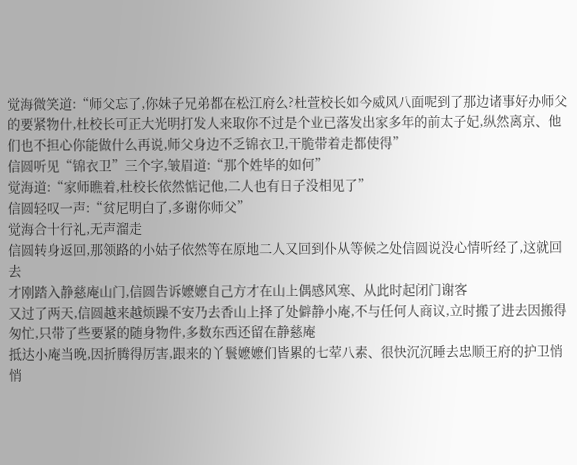觉海微笑道:“师父忘了,你妹子兄弟都在松江府么?杜萱校长如今威风八面呢到了那边诸事好办师父的要紧物什,杜校长可正大光明打发人来取你不过是个业已落发出家多年的前太子妃,纵然离京、他们也不担心你能做什么再说,师父身边不乏锦衣卫,干脆带着走都使得”
信圆听见“锦衣卫”三个字,皱眉道:“那个姓毕的如何”
觉海道:“家师瞧着,杜校长依然惦记他,二人也有日子没相见了”
信圆轻叹一声:“贫尼明白了,多谢你师父”
觉海合十行礼,无声溜走
信圆转身返回,那领路的小姑子依然等在原地二人又回到仆从等候之处信圆说没心情听经了,这就回去
才刚踏入静慈庵山门,信圆告诉嬷嬷自己方才在山上偶感风寒、从此时起闭门谢客
又过了两天,信圆越来越烦躁不安乃去香山上择了处僻静小庵,不与任何人商议,立时搬了进去因搬得匆忙,只带了些要紧的随身物件,多数东西还留在静慈庵
抵达小庵当晚,因折腾得厉害,跟来的丫鬟嬷嬷们皆累的七荤八素、很快沉沉睡去忠顺王府的护卫悄悄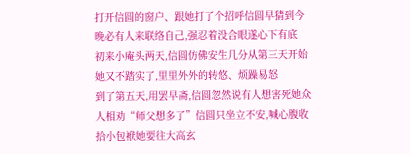打开信圆的窗户、跟她打了个招呼信圆早猜到今晚必有人来联络自己,强忍着没合眼遂心下有底
初来小庵头两天,信圆仿佛安生几分从第三天开始她又不踏实了,里里外外的转悠、烦躁易怒
到了第五天,用罢早斋,信圆忽然说有人想害死她众人相劝“师父想多了”信圆只坐立不安,喊心腹收拾小包袱她要往大高玄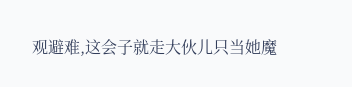观避难,这会子就走大伙儿只当她魔